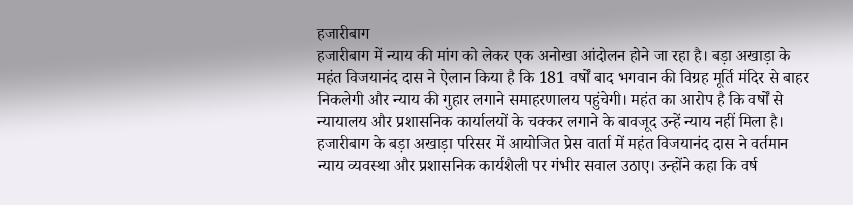हजारीबाग
हजारीबाग में न्याय की मांग को लेकर एक अनोखा आंदोलन होने जा रहा है। बड़ा अखाड़ा के महंत विजयानंद दास ने ऐलान किया है कि 181 वर्षों बाद भगवान की विग्रह मूर्ति मंदिर से बाहर निकलेगी और न्याय की गुहार लगाने समाहरणालय पहुंचेगी। महंत का आरोप है कि वर्षों से न्यायालय और प्रशासनिक कार्यालयों के चक्कर लगाने के बावजूद उन्हें न्याय नहीं मिला है। हजारीबाग के बड़ा अखाड़ा परिसर में आयोजित प्रेस वार्ता में महंत विजयानंद दास ने वर्तमान न्याय व्यवस्था और प्रशासनिक कार्यशैली पर गंभीर सवाल उठाए। उन्होंने कहा कि वर्ष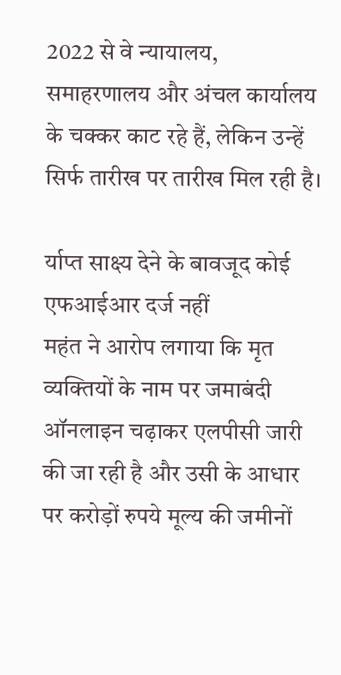2022 से वे न्यायालय, समाहरणालय और अंचल कार्यालय के चक्कर काट रहे हैं, लेकिन उन्हें सिर्फ तारीख पर तारीख मिल रही है।

र्याप्त साक्ष्य देने के बावजूद कोई एफआईआर दर्ज नहीं
महंत ने आरोप लगाया कि मृत व्यक्तियों के नाम पर जमाबंदी ऑनलाइन चढ़ाकर एलपीसी जारी की जा रही है और उसी के आधार पर करोड़ों रुपये मूल्य की जमीनों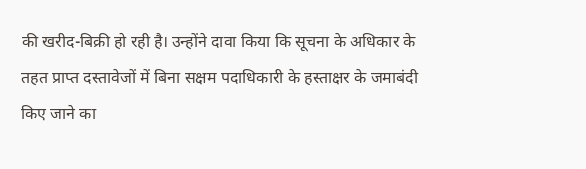की खरीद-बिक्री हो रही है। उन्होंने दावा किया कि सूचना के अधिकार के तहत प्राप्त दस्तावेजों में बिना सक्षम पदाधिकारी के हस्ताक्षर के जमाबंदी किए जाने का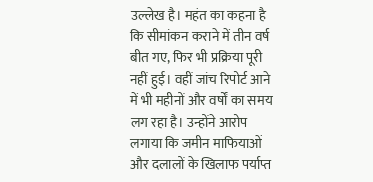उल्लेख है। महंत का कहना है कि सीमांकन कराने में तीन वर्ष बीत गए, फिर भी प्रक्रिया पूरी नहीं हुई। वहीं जांच रिपोर्ट आने में भी महीनों और वर्षों का समय लग रहा है। उन्होंने आरोप लगाया कि जमीन माफियाओं और दलालों के खिलाफ पर्याप्त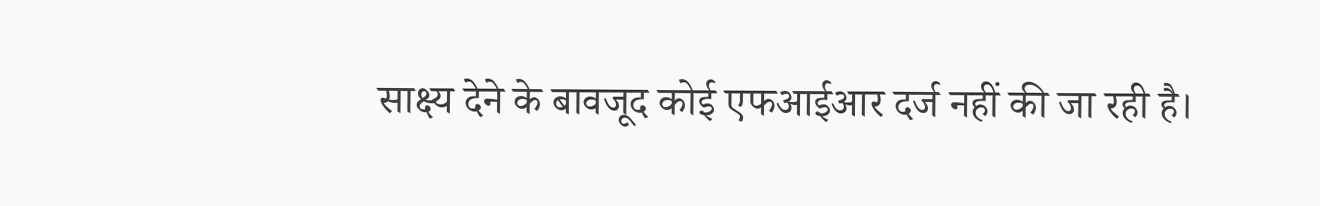साक्ष्य देने के बावजूद कोई एफआईआर दर्ज नहीं की जा रही है।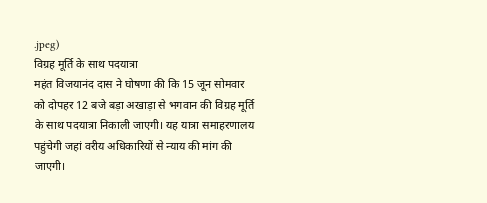.jpeg)
विग्रह मूर्ति के साथ पदयात्रा
महंत विजयानंद दास ने घोषणा की कि 15 जून सोमवार को दोपहर 12 बजे बड़ा अखाड़ा से भगवान की विग्रह मूर्ति के साथ पदयात्रा निकाली जाएगी। यह यात्रा समाहरणालय पहुंचेगी जहां वरीय अधिकारियों से न्याय की मांग की जाएगी।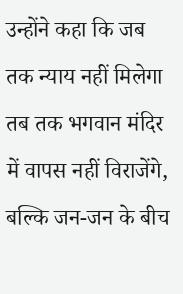उन्होंने कहा कि जब तक न्याय नहीं मिलेगा तब तक भगवान मंदिर में वापस नहीं विराजेंगे, बल्कि जन-जन के बीच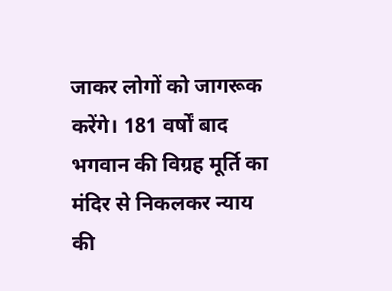जाकर लोगों को जागरूक करेंगे। 181 वर्षों बाद भगवान की विग्रह मूर्ति का मंदिर से निकलकर न्याय की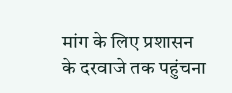मांग के लिए प्रशासन के दरवाजे तक पहुंचना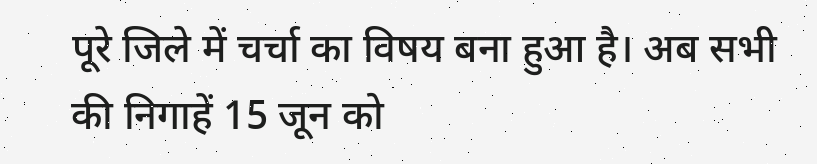पूरे जिले में चर्चा का विषय बना हुआ है। अब सभी की निगाहें 15 जून को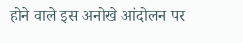होने वाले इस अनोखे आंदोलन पर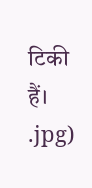टिकी हैं।
.jpg)